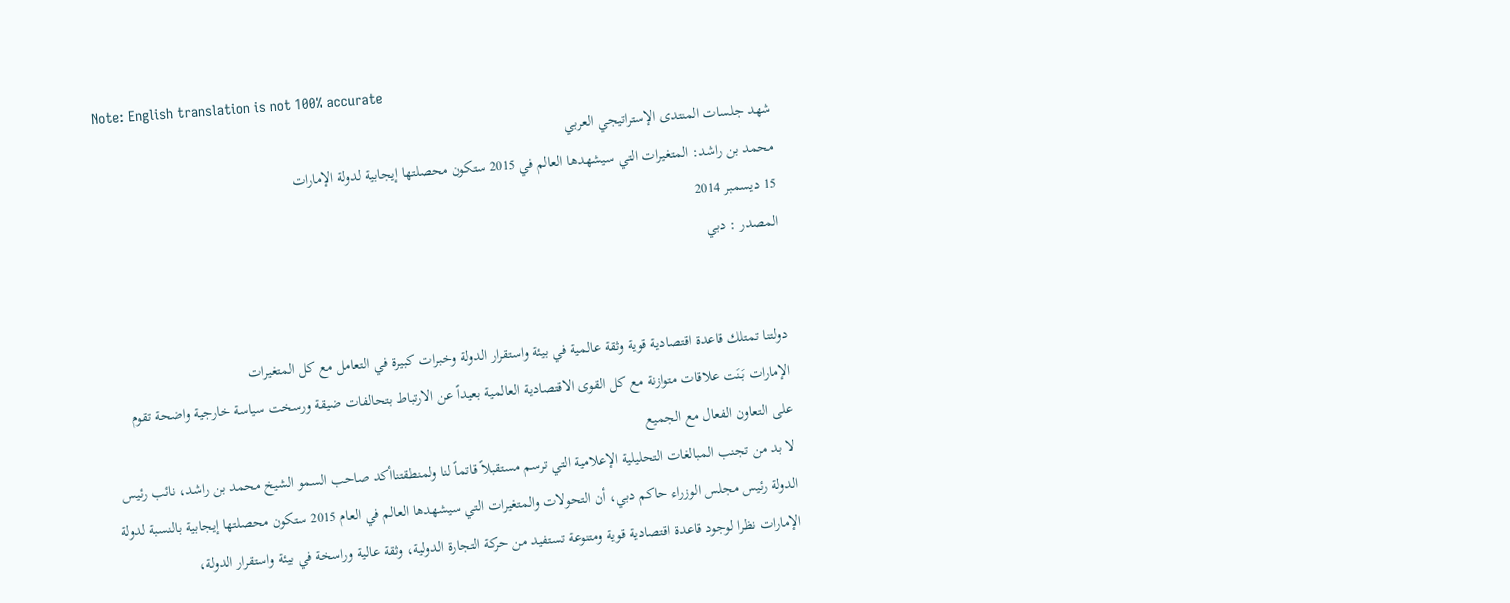Note: English translation is not 100% accurate
شهد جلسات المنتدى الإستراتيجي العربي
محمد بن راشد: المتغيرات التي سيشهدها العالم في 2015 ستكون محصلتها إيجابية لدولة الإمارات
15 ديسمبر 2014
المصدر : دبي


دولتنا تمتلك قاعدة اقتصادية قوية وثقة عالمية في بيئة واستقرار الدولة وخبرات كبيرة في التعامل مع كل المتغيرات
الإمارات بَنَت علاقات متوازنة مع كل القوى الاقتصادية العالمية بعيداً عن الارتباط بتحالفات ضيقة ورسخت سياسة خارجية واضحة تقوم على التعاون الفعال مع الجميع
لا بد من تجنب المبالغات التحليلية الإعلامية التي ترسم مستقبلاً قاتماً لنا ولمنطقتناأكد صاحب السمو الشيخ محمد بن راشد، نائب رئيس الدولة رئيس مجلس الوزراء حاكم دبي، أن التحولات والمتغيرات التي سيشهدها العالم في العام 2015 ستكون محصلتها إيجابية بالنسبة لدولة الإمارات نظرا لوجود قاعدة اقتصادية قوية ومتنوعة تستفيد من حركة التجارة الدولية، وثقة عالية وراسخة في بيئة واستقرار الدولة،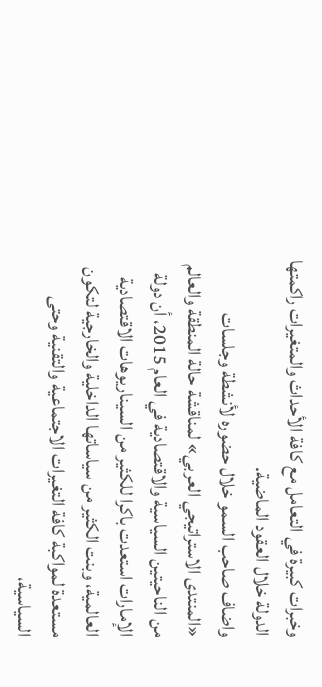وخبرات كبيرة في التعامل مع كافة الأحداث والمتغيرات راكمتها الدولة خلال العقود الماضية.
واضاف صاحب السمو خلال حضوره لأنشطة وجلسات «المنتدى الاستراتيجي العربي» لمناقشة حالة المنطقة والعالم من الناحيتين السياسية والاقتصادية في العام 2015، أن دولة الإمارات استعدت باكرا للكثير من السيناريوهات الاقتصادية العالمية، وبنت الكثير من سياساتها الداخلية والخارجية لتكون مستعدة لمواكبة كافة التغيرات الاجتماعية والتقنية وحتى السياسية،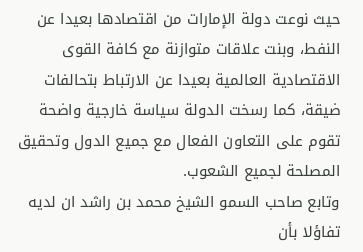حيث نوعت دولة الإمارات من اقتصادها بعيدا عن النفط، وبنت علاقات متوازنة مع كافة القوى الاقتصادية العالمية بعيدا عن الارتباط بتحالفات ضيقة، كما رسخت الدولة سياسة خارجية واضحة تقوم على التعاون الفعال مع جميع الدول وتحقيق المصلحة لجميع الشعوب.
وتابع صاحب السمو الشيخ محمد بن راشد ان لديه تفاؤلا بأن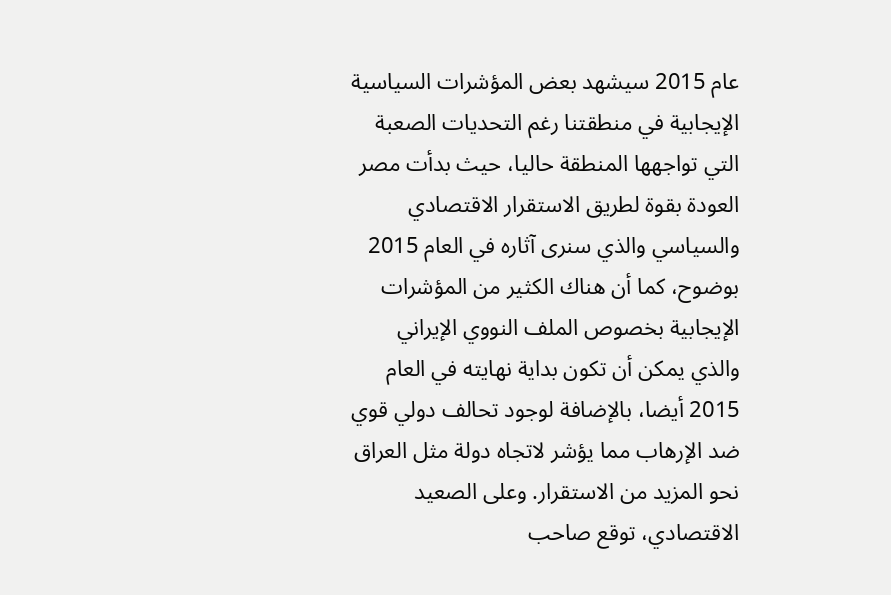عام 2015 سيشهد بعض المؤشرات السياسية الإيجابية في منطقتنا رغم التحديات الصعبة التي تواجهها المنطقة حاليا، حيث بدأت مصر العودة بقوة لطريق الاستقرار الاقتصادي والسياسي والذي سنرى آثاره في العام 2015 بوضوح، كما أن هناك الكثير من المؤشرات الإيجابية بخصوص الملف النووي الإيراني والذي يمكن أن تكون بداية نهايته في العام 2015 أيضا، بالإضافة لوجود تحالف دولي قوي ضد الإرهاب مما يؤشر لاتجاه دولة مثل العراق نحو المزيد من الاستقرار. وعلى الصعيد الاقتصادي، توقع صاحب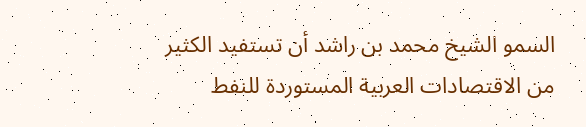السمو الشيخ محمد بن راشد أن تستفيد الكثير من الاقتصادات العربية المستوردة للنفط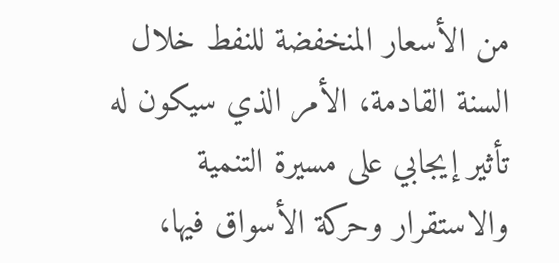من الأسعار المنخفضة للنفط خلال السنة القادمة، الأمر الذي سيكون له تأثير إيجابي على مسيرة التنمية والاستقرار وحركة الأسواق فيها،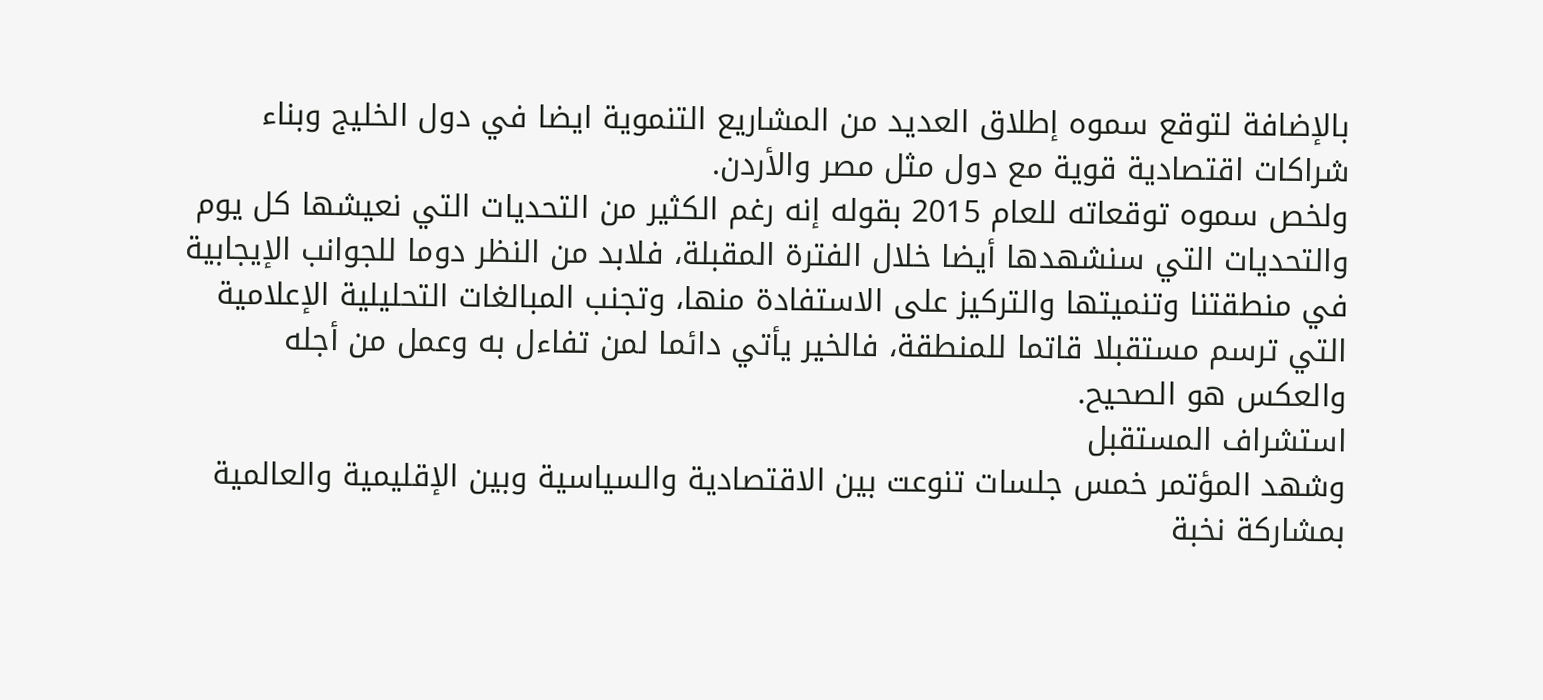بالإضافة لتوقع سموه إطلاق العديد من المشاريع التنموية ايضا في دول الخليج وبناء شراكات اقتصادية قوية مع دول مثل مصر والأردن.
ولخص سموه توقعاته للعام 2015 بقوله إنه رغم الكثير من التحديات التي نعيشها كل يوم والتحديات التي سنشهدها أيضا خلال الفترة المقبلة، فلابد من النظر دوما للجوانب الإيجابية في منطقتنا وتنميتها والتركيز على الاستفادة منها، وتجنب المبالغات التحليلية الإعلامية التي ترسم مستقبلا قاتما للمنطقة، فالخير يأتي دائما لمن تفاءل به وعمل من أجله والعكس هو الصحيح.
استشراف المستقبل
وشهد المؤتمر خمس جلسات تنوعت بين الاقتصادية والسياسية وبين الإقليمية والعالمية بمشاركة نخبة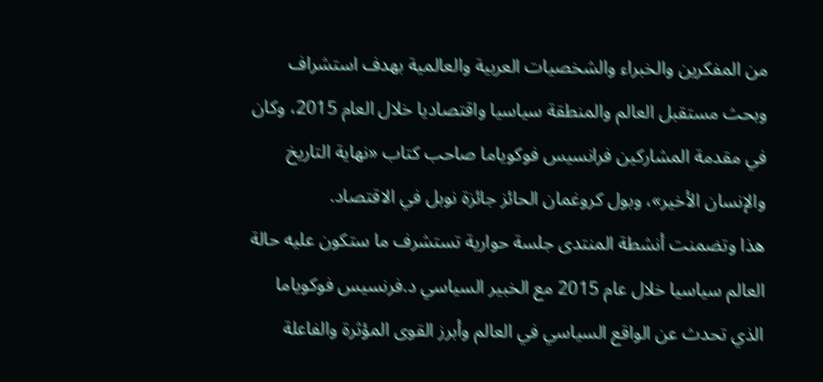من المفكرين والخبراء والشخصيات العربية والعالمية بهدف استشراف وبحث مستقبل العالم والمنطقة سياسيا واقتصاديا خلال العام 2015، وكان في مقدمة المشاركين فرانسيس فوكوياما صاحب كتاب «نهاية التاريخ والإنسان الأخير»، وبول كروغمان الحائز جائزة نوبل في الاقتصاد.
هذا وتضمنت أنشطة المنتدى جلسة حوارية تستشرف ما ستكون عليه حالة العالم سياسيا خلال عام 2015 مع الخبير السياسي د.فرنسيس فوكوياما الذي تحدث عن الواقع السياسي في العالم وأبرز القوى المؤثرة والفاعلة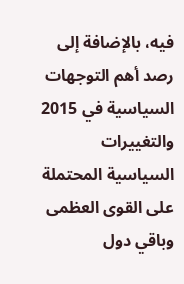فيه، بالإضافة إلى رصد أهم التوجهات السياسية في 2015 والتغييرات السياسية المحتملة على القوى العظمى وباقي دول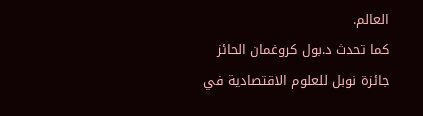العالم.
كما تحدث د.بول كروغمان الحائز جائزة نوبل للعلوم الاقتصادية في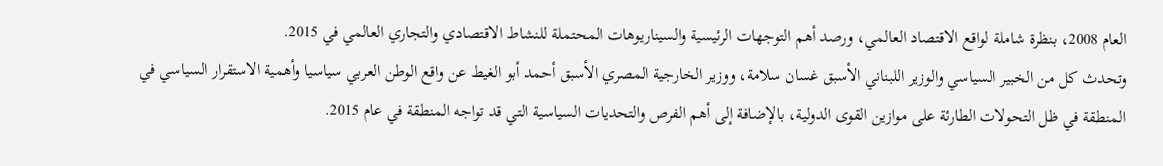العام 2008، بنظرة شاملة لواقع الاقتصاد العالمي، ورصد أهم التوجهات الرئيسية والسيناريوهات المحتملة للنشاط الاقتصادي والتجاري العالمي في 2015.
وتحدث كل من الخبير السياسي والوزير اللبناني الأسبق غسان سلامة، ووزير الخارجية المصري الأسبق أحمد أبو الغيط عن واقع الوطن العربي سياسيا وأهمية الاستقرار السياسي في المنطقة في ظل التحولات الطارئة على موازين القوى الدولية، بالإضافة إلى أهم الفرص والتحديات السياسية التي قد تواجه المنطقة في عام 2015.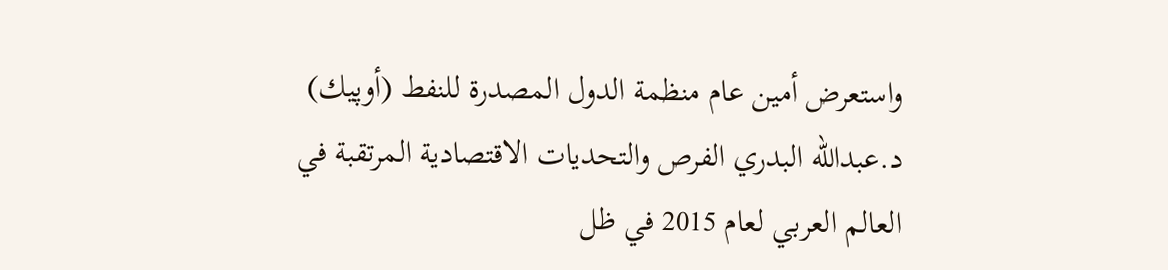واستعرض أمين عام منظمة الدول المصدرة للنفط (أوپيك) د.عبدالله البدري الفرص والتحديات الاقتصادية المرتقبة في العالم العربي لعام 2015 في ظل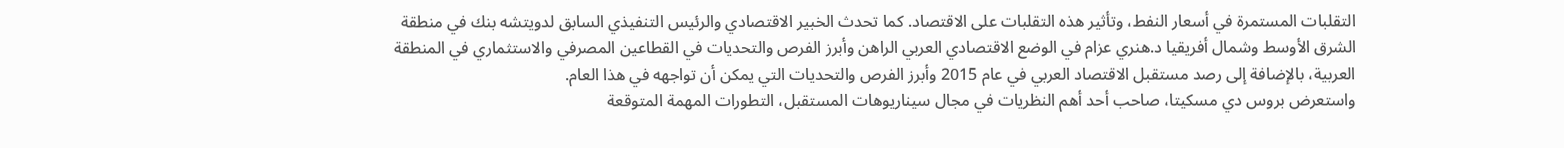التقلبات المستمرة في أسعار النفط، وتأثير هذه التقلبات على الاقتصاد. كما تحدث الخبير الاقتصادي والرئيس التنفيذي السابق لدويتشه بنك في منطقة الشرق الأوسط وشمال أفريقيا د.هنري عزام في الوضع الاقتصادي العربي الراهن وأبرز الفرص والتحديات في القطاعين المصرفي والاستثماري في المنطقة العربية، بالإضافة إلى رصد مستقبل الاقتصاد العربي في عام 2015 وأبرز الفرص والتحديات التي يمكن أن تواجهه في هذا العام.
واستعرض بروس دي مسكيتا، صاحب أحد أهم النظريات في مجال سيناريوهات المستقبل، التطورات المهمة المتوقعة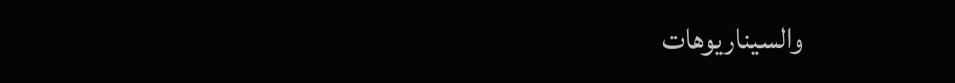والسيناريوهات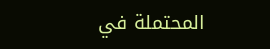المحتملة في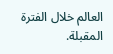العالم خلال الفترة المقبلة.